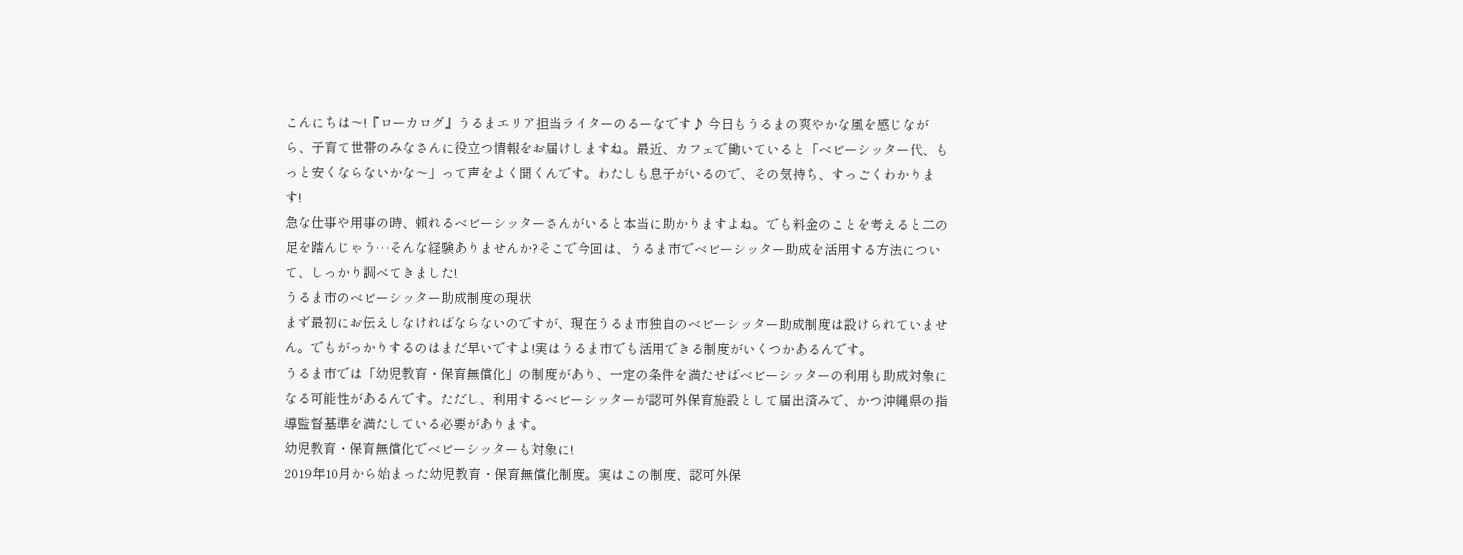こんにちは〜!『ローカログ』うるまエリア担当ライターのるーなです♪ 今日もうるまの爽やかな風を感じながら、子育て世帯のみなさんに役立つ情報をお届けしますね。最近、カフェで働いていると「ベビーシッター代、もっと安くならないかな〜」って声をよく聞くんです。わたしも息子がいるので、その気持ち、すっごくわかります!
急な仕事や用事の時、頼れるベビーシッターさんがいると本当に助かりますよね。でも料金のことを考えると二の足を踏んじゃう…そんな経験ありませんか?そこで今回は、うるま市でベビーシッター助成を活用する方法について、しっかり調べてきました!
うるま市のベビーシッター助成制度の現状
まず最初にお伝えしなければならないのですが、現在うるま市独自のベビーシッター助成制度は設けられていません。でもがっかりするのはまだ早いですよ!実はうるま市でも活用できる制度がいくつかあるんです。
うるま市では「幼児教育・保育無償化」の制度があり、一定の条件を満たせばベビーシッターの利用も助成対象になる可能性があるんです。ただし、利用するベビーシッターが認可外保育施設として届出済みで、かつ沖縄県の指導監督基準を満たしている必要があります。
幼児教育・保育無償化でベビーシッターも対象に!
2019年10月から始まった幼児教育・保育無償化制度。実はこの制度、認可外保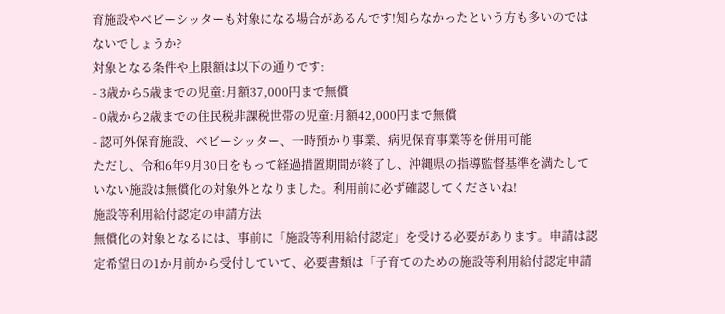育施設やベビーシッターも対象になる場合があるんです!知らなかったという方も多いのではないでしょうか?
対象となる条件や上限額は以下の通りです:
- 3歳から5歳までの児童:月額37,000円まで無償
- 0歳から2歳までの住民税非課税世帯の児童:月額42,000円まで無償
- 認可外保育施設、ベビーシッター、一時預かり事業、病児保育事業等を併用可能
ただし、令和6年9月30日をもって経過措置期間が終了し、沖縄県の指導監督基準を満たしていない施設は無償化の対象外となりました。利用前に必ず確認してくださいね!
施設等利用給付認定の申請方法
無償化の対象となるには、事前に「施設等利用給付認定」を受ける必要があります。申請は認定希望日の1か月前から受付していて、必要書類は「子育てのための施設等利用給付認定申請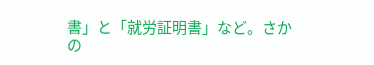書」と「就労証明書」など。さかの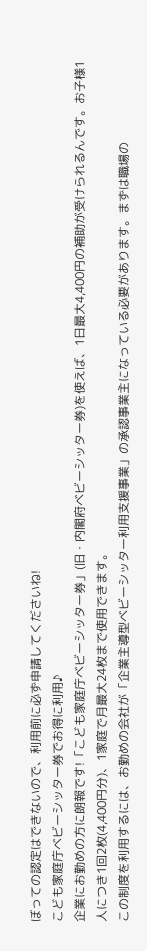ぼっての認定はできないので、利用前に必ず申請してくださいね!
こども家庭庁ベビーシッター券でお得に利用♪
企業にお勤めの方に朗報です!「こども家庭庁ベビーシッター券」(旧・内閣府ベビーシッター券)を使えば、1日最大4,400円の補助が受けられるんです。お子様1人につき1回2枚(4,400円分)、1家庭で月最大24枚まで使用できます。
この制度を利用するには、お勤めの会社が「企業主導型ベビーシッター利用支援事業」の承認事業主になっている必要があります。まずは職場の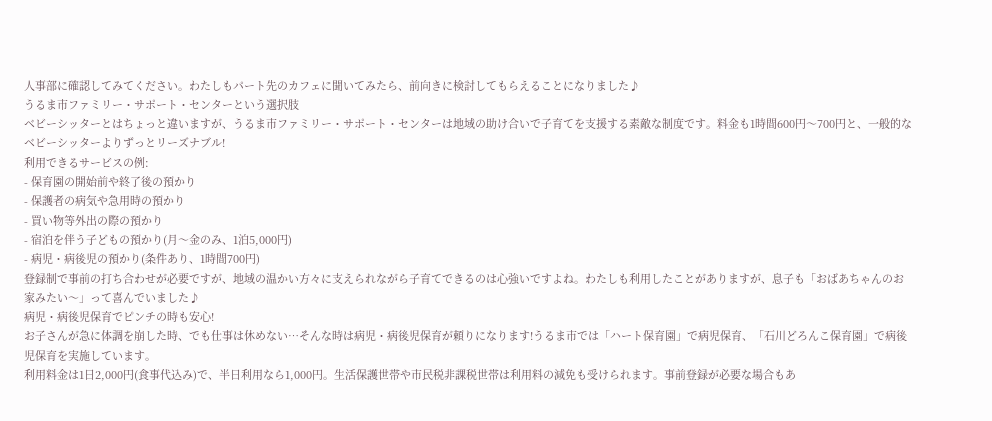人事部に確認してみてください。わたしもパート先のカフェに聞いてみたら、前向きに検討してもらえることになりました♪
うるま市ファミリー・サポート・センターという選択肢
ベビーシッターとはちょっと違いますが、うるま市ファミリー・サポート・センターは地域の助け合いで子育てを支援する素敵な制度です。料金も1時間600円〜700円と、一般的なベビーシッターよりずっとリーズナブル!
利用できるサービスの例:
- 保育園の開始前や終了後の預かり
- 保護者の病気や急用時の預かり
- 買い物等外出の際の預かり
- 宿泊を伴う子どもの預かり(月〜金のみ、1泊5,000円)
- 病児・病後児の預かり(条件あり、1時間700円)
登録制で事前の打ち合わせが必要ですが、地域の温かい方々に支えられながら子育てできるのは心強いですよね。わたしも利用したことがありますが、息子も「おばあちゃんのお家みたい〜」って喜んでいました♪
病児・病後児保育でピンチの時も安心!
お子さんが急に体調を崩した時、でも仕事は休めない…そんな時は病児・病後児保育が頼りになります!うるま市では「ハート保育園」で病児保育、「石川どろんこ保育園」で病後児保育を実施しています。
利用料金は1日2,000円(食事代込み)で、半日利用なら1,000円。生活保護世帯や市民税非課税世帯は利用料の減免も受けられます。事前登録が必要な場合もあ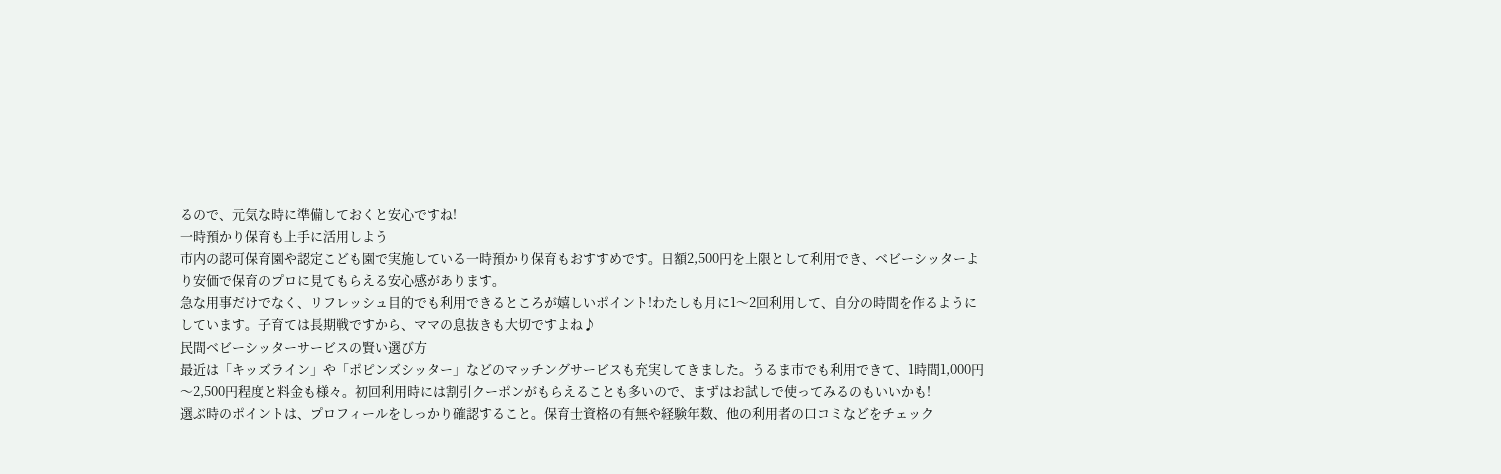るので、元気な時に準備しておくと安心ですね!
一時預かり保育も上手に活用しよう
市内の認可保育園や認定こども園で実施している一時預かり保育もおすすめです。日額2,500円を上限として利用でき、ベビーシッターより安価で保育のプロに見てもらえる安心感があります。
急な用事だけでなく、リフレッシュ目的でも利用できるところが嬉しいポイント!わたしも月に1〜2回利用して、自分の時間を作るようにしています。子育ては長期戦ですから、ママの息抜きも大切ですよね♪
民間ベビーシッターサービスの賢い選び方
最近は「キッズライン」や「ポピンズシッター」などのマッチングサービスも充実してきました。うるま市でも利用できて、1時間1,000円〜2,500円程度と料金も様々。初回利用時には割引クーポンがもらえることも多いので、まずはお試しで使ってみるのもいいかも!
選ぶ時のポイントは、プロフィールをしっかり確認すること。保育士資格の有無や経験年数、他の利用者の口コミなどをチェック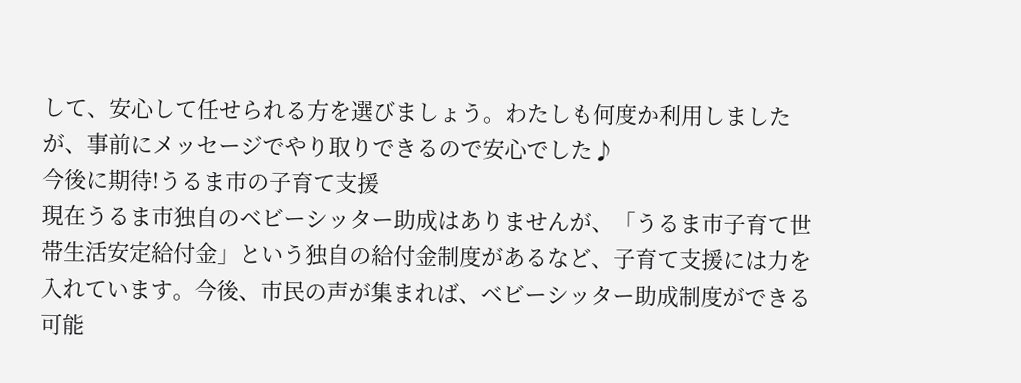して、安心して任せられる方を選びましょう。わたしも何度か利用しましたが、事前にメッセージでやり取りできるので安心でした♪
今後に期待!うるま市の子育て支援
現在うるま市独自のベビーシッター助成はありませんが、「うるま市子育て世帯生活安定給付金」という独自の給付金制度があるなど、子育て支援には力を入れています。今後、市民の声が集まれば、ベビーシッター助成制度ができる可能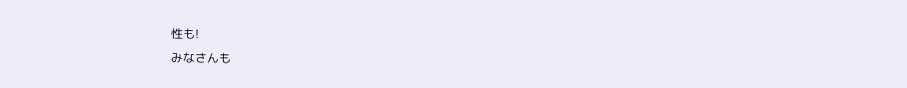性も!
みなさんも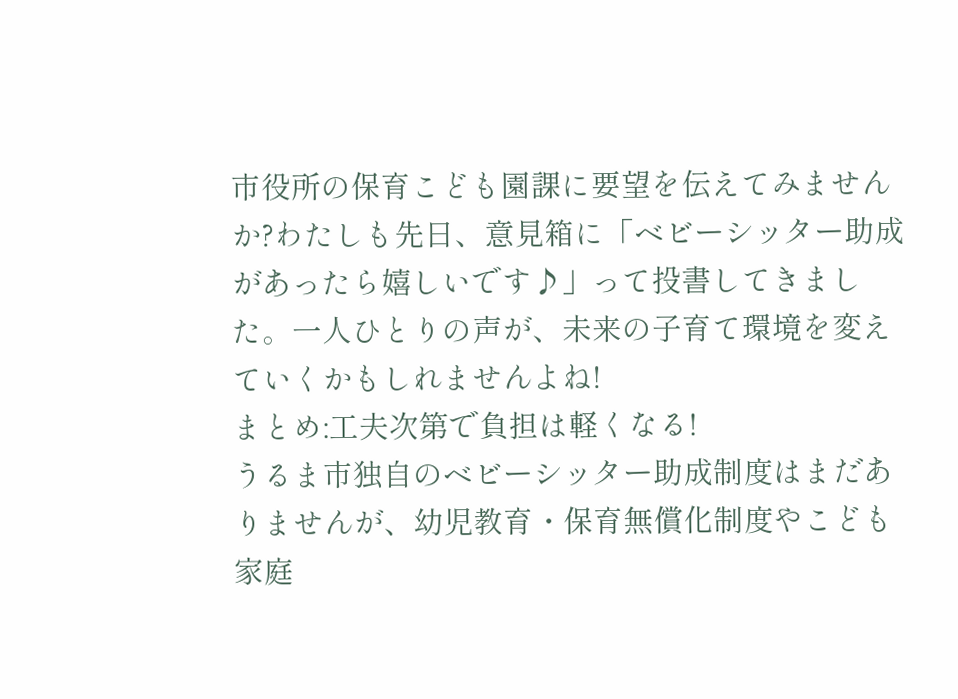市役所の保育こども園課に要望を伝えてみませんか?わたしも先日、意見箱に「ベビーシッター助成があったら嬉しいです♪」って投書してきました。一人ひとりの声が、未来の子育て環境を変えていくかもしれませんよね!
まとめ:工夫次第で負担は軽くなる!
うるま市独自のベビーシッター助成制度はまだありませんが、幼児教育・保育無償化制度やこども家庭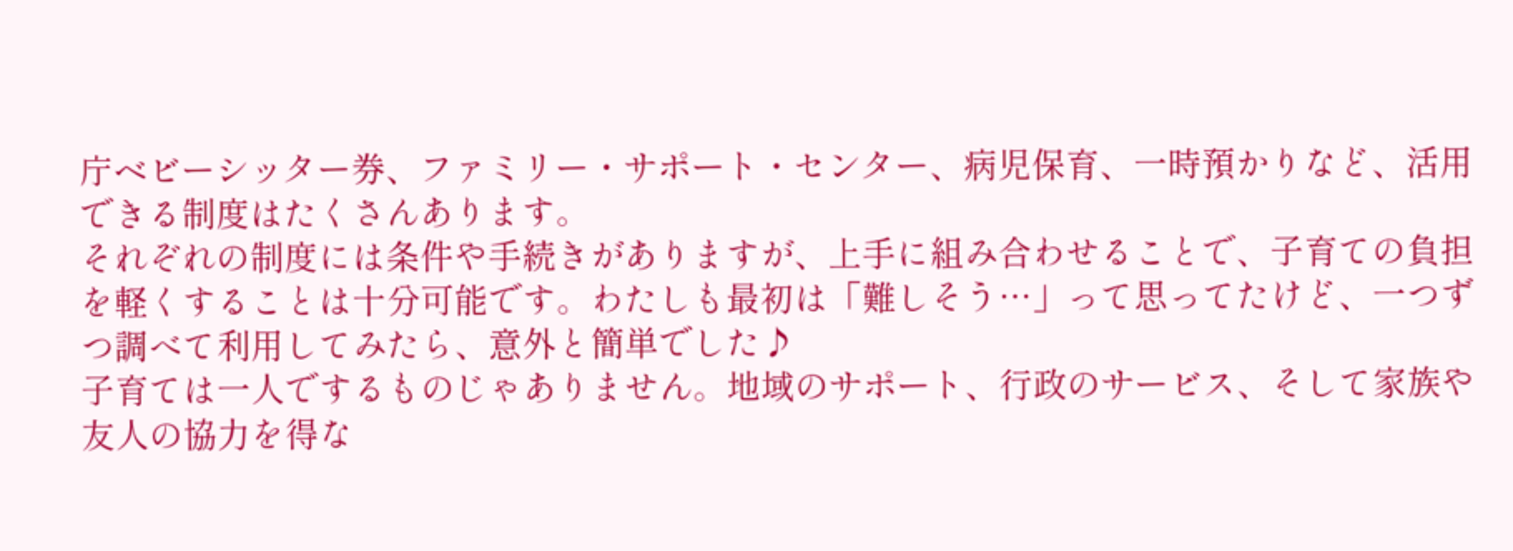庁ベビーシッター券、ファミリー・サポート・センター、病児保育、一時預かりなど、活用できる制度はたくさんあります。
それぞれの制度には条件や手続きがありますが、上手に組み合わせることで、子育ての負担を軽くすることは十分可能です。わたしも最初は「難しそう…」って思ってたけど、一つずつ調べて利用してみたら、意外と簡単でした♪
子育ては一人でするものじゃありません。地域のサポート、行政のサービス、そして家族や友人の協力を得な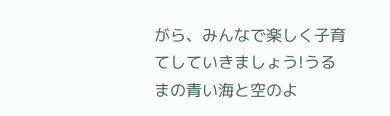がら、みんなで楽しく子育てしていきましょう!うるまの青い海と空のよ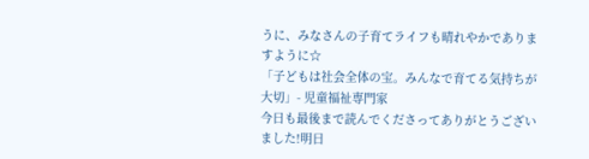うに、みなさんの子育てライフも晴れやかでありますように☆
「子どもは社会全体の宝。みんなで育てる気持ちが大切」- 児童福祉専門家
今日も最後まで読んでくださってありがとうございました!明日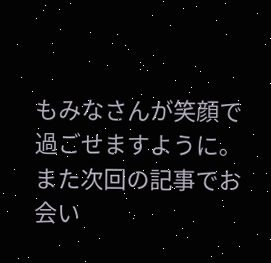もみなさんが笑顔で過ごせますように。また次回の記事でお会い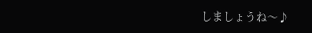しましょうね〜♪